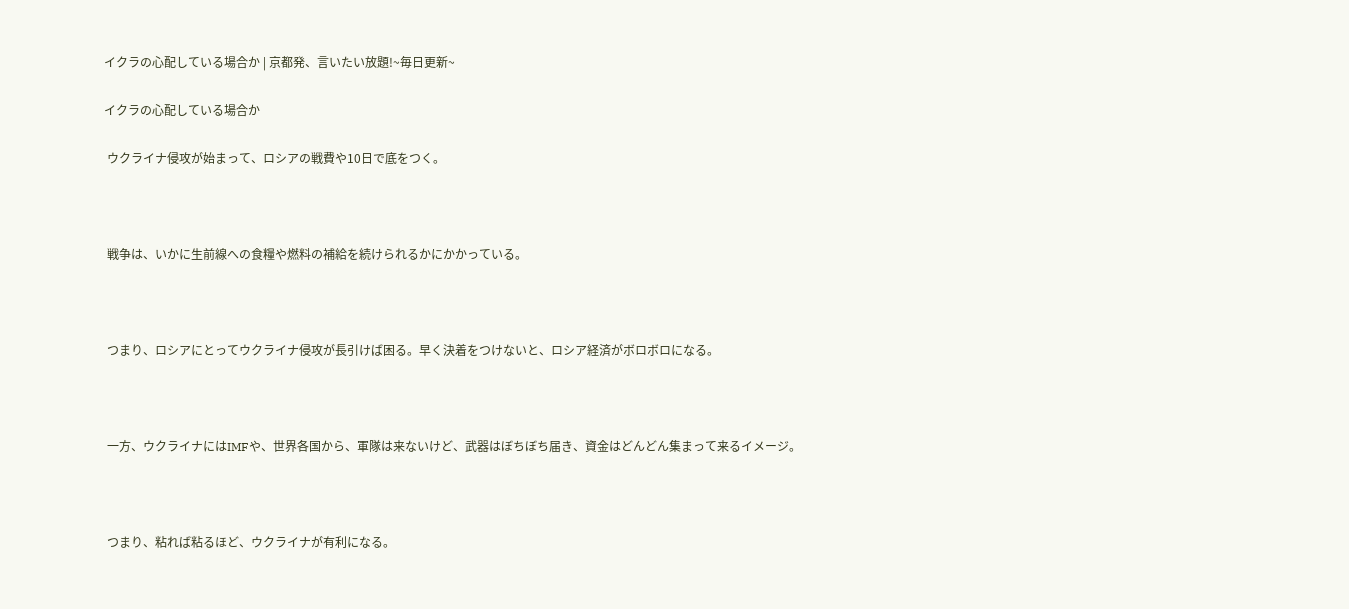イクラの心配している場合か | 京都発、言いたい放題!~毎日更新~

イクラの心配している場合か

 ウクライナ侵攻が始まって、ロシアの戦費や10日で底をつく。



 戦争は、いかに生前線への食糧や燃料の補給を続けられるかにかかっている。



 つまり、ロシアにとってウクライナ侵攻が長引けば困る。早く決着をつけないと、ロシア経済がボロボロになる。



 一方、ウクライナにはIMFや、世界各国から、軍隊は来ないけど、武器はぼちぼち届き、資金はどんどん集まって来るイメージ。



 つまり、粘れば粘るほど、ウクライナが有利になる。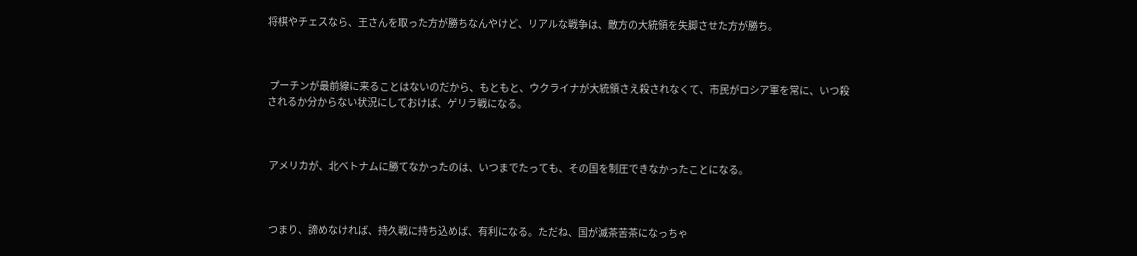将棋やチェスなら、王さんを取った方が勝ちなんやけど、リアルな戦争は、敵方の大統領を失脚させた方が勝ち。



 プーチンが最前線に来ることはないのだから、もともと、ウクライナが大統領さえ殺されなくて、市民がロシア軍を常に、いつ殺されるか分からない状況にしておけば、ゲリラ戦になる。



 アメリカが、北ベトナムに勝てなかったのは、いつまでたっても、その国を制圧できなかったことになる。



 つまり、諦めなければ、持久戦に持ち込めば、有利になる。ただね、国が滅茶苦茶になっちゃ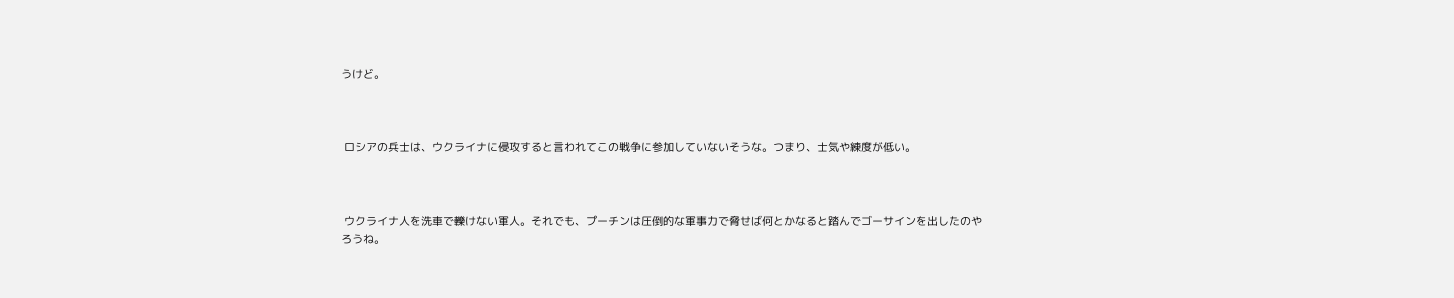うけど。



 ロシアの兵士は、ウクライナに侵攻すると言われてこの戦争に参加していないそうな。つまり、士気や練度が低い。



 ウクライナ人を洗車で轢けない軍人。それでも、プーチンは圧倒的な軍事力で脅せば何とかなると踏んでゴーサインを出したのやろうね。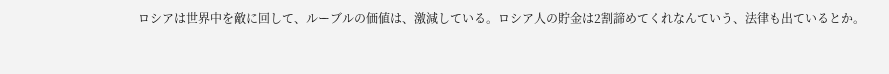ロシアは世界中を敵に回して、ルーブルの価値は、激減している。ロシア人の貯金は2割諦めてくれなんていう、法律も出ているとか。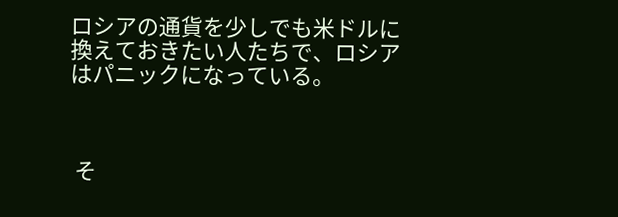ロシアの通貨を少しでも米ドルに換えておきたい人たちで、ロシアはパニックになっている。



 そ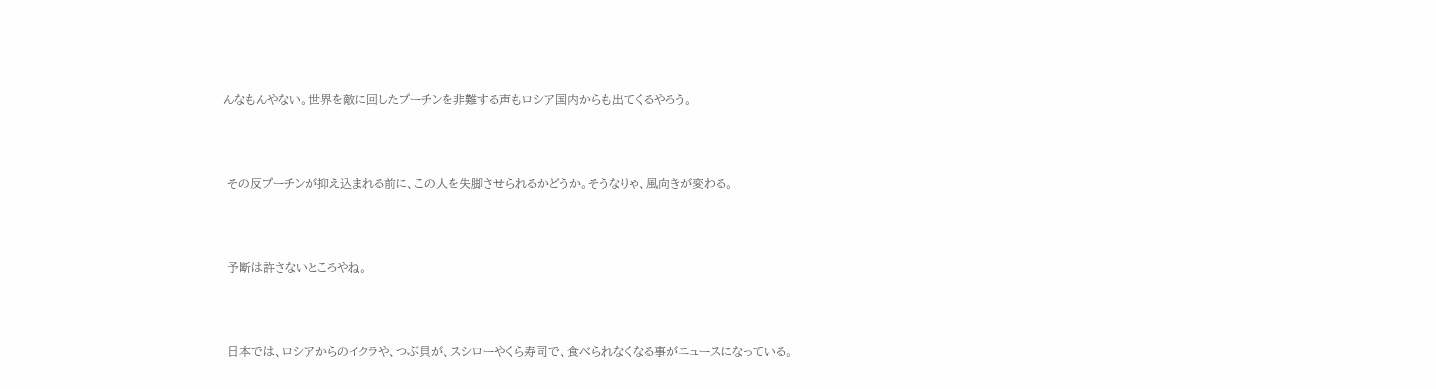んなもんやない。世界を敵に回したプーチンを非難する声もロシア国内からも出てくるやろう。



 その反プーチンが抑え込まれる前に、この人を失脚させられるかどうか。そうなりゃ、風向きが変わる。



 予断は許さないところやね。



 日本では、ロシアからのイクラや、つぶ貝が、スシローやくら寿司で、食べられなくなる事がニュースになっている。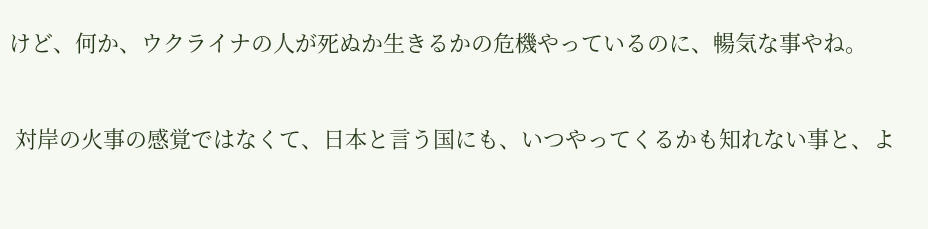けど、何か、ウクライナの人が死ぬか生きるかの危機やっているのに、暢気な事やね。



 対岸の火事の感覚ではなくて、日本と言う国にも、いつやってくるかも知れない事と、よ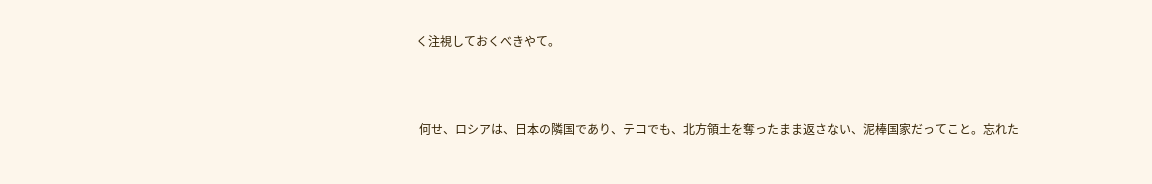く注視しておくべきやて。



 何せ、ロシアは、日本の隣国であり、テコでも、北方領土を奪ったまま返さない、泥棒国家だってこと。忘れた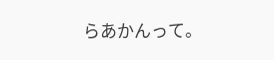らあかんって。